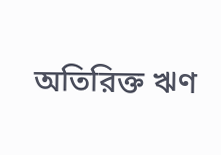অতিরিক্ত ঋণ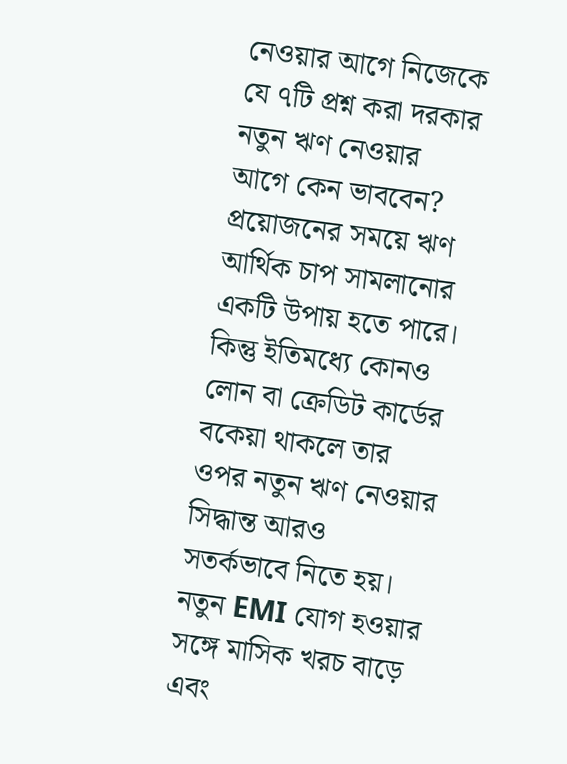নেওয়ার আগে নিজেকে যে ৭টি প্রশ্ন করা দরকার
নতুন ঋণ নেওয়ার আগে কেন ভাববেন?
প্রয়োজনের সময়ে ঋণ আর্থিক চাপ সামলানোর একটি উপায় হতে পারে। কিন্তু ইতিমধ্যে কোনও লোন বা ক্রেডিট কার্ডের বকেয়া থাকলে তার ওপর নতুন ঋণ নেওয়ার সিদ্ধান্ত আরও সতর্কভাবে নিতে হয়। নতুন EMI যোগ হওয়ার সঙ্গে মাসিক খরচ বাড়ে এবং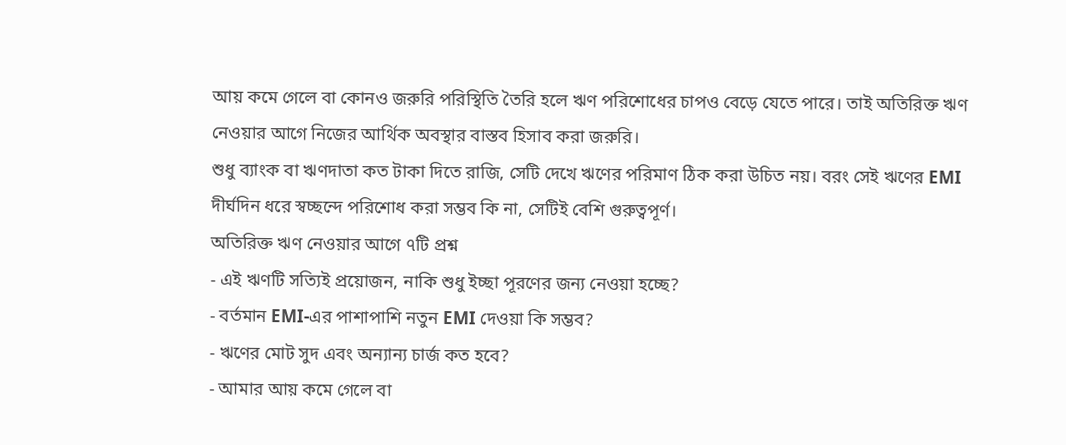আয় কমে গেলে বা কোনও জরুরি পরিস্থিতি তৈরি হলে ঋণ পরিশোধের চাপও বেড়ে যেতে পারে। তাই অতিরিক্ত ঋণ নেওয়ার আগে নিজের আর্থিক অবস্থার বাস্তব হিসাব করা জরুরি।
শুধু ব্যাংক বা ঋণদাতা কত টাকা দিতে রাজি, সেটি দেখে ঋণের পরিমাণ ঠিক করা উচিত নয়। বরং সেই ঋণের EMI দীর্ঘদিন ধরে স্বচ্ছন্দে পরিশোধ করা সম্ভব কি না, সেটিই বেশি গুরুত্বপূর্ণ।
অতিরিক্ত ঋণ নেওয়ার আগে ৭টি প্রশ্ন
- এই ঋণটি সত্যিই প্রয়োজন, নাকি শুধু ইচ্ছা পূরণের জন্য নেওয়া হচ্ছে?
- বর্তমান EMI-এর পাশাপাশি নতুন EMI দেওয়া কি সম্ভব?
- ঋণের মোট সুদ এবং অন্যান্য চার্জ কত হবে?
- আমার আয় কমে গেলে বা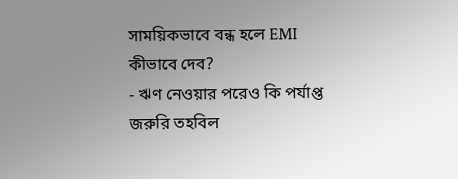সাময়িকভাবে বন্ধ হলে EMI কীভাবে দেব?
- ঋণ নেওয়ার পরেও কি পর্যাপ্ত জরুরি তহবিল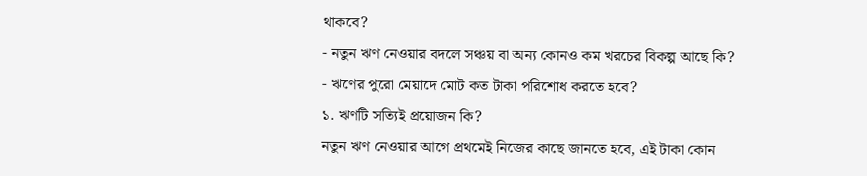থাকবে?
- নতুন ঋণ নেওয়ার বদলে সঞ্চয় বা অন্য কোনও কম খরচের বিকল্প আছে কি?
- ঋণের পুরো মেয়াদে মোট কত টাকা পরিশোধ করতে হবে?
১. ঋণটি সত্যিই প্রয়োজন কি?
নতুন ঋণ নেওয়ার আগে প্রথমেই নিজের কাছে জানতে হবে, এই টাকা কোন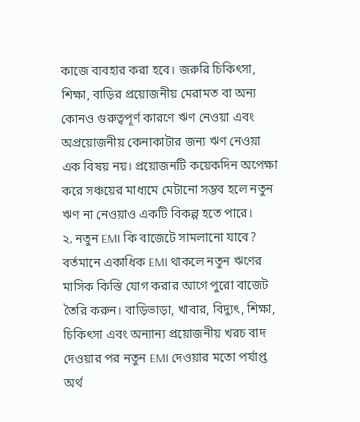কাজে ব্যবহার করা হবে। জরুরি চিকিৎসা, শিক্ষা, বাড়ির প্রয়োজনীয় মেরামত বা অন্য কোনও গুরুত্বপূর্ণ কারণে ঋণ নেওয়া এবং অপ্রয়োজনীয় কেনাকাটার জন্য ঋণ নেওয়া এক বিষয় নয়। প্রয়োজনটি কয়েকদিন অপেক্ষা করে সঞ্চয়ের মাধ্যমে মেটানো সম্ভব হলে নতুন ঋণ না নেওয়াও একটি বিকল্প হতে পারে।
২. নতুন EMI কি বাজেটে সামলানো যাবে?
বর্তমানে একাধিক EMI থাকলে নতুন ঋণের মাসিক কিস্তি যোগ করার আগে পুরো বাজেট তৈরি করুন। বাড়িভাড়া, খাবার, বিদ্যুৎ, শিক্ষা, চিকিৎসা এবং অন্যান্য প্রয়োজনীয় খরচ বাদ দেওয়ার পর নতুন EMI দেওয়ার মতো পর্যাপ্ত অর্থ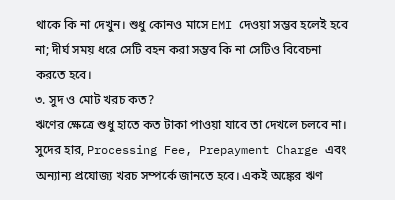থাকে কি না দেখুন। শুধু কোনও মাসে EMI দেওয়া সম্ভব হলেই হবে না; দীর্ঘ সময় ধরে সেটি বহন করা সম্ভব কি না সেটিও বিবেচনা করতে হবে।
৩. সুদ ও মোট খরচ কত?
ঋণের ক্ষেত্রে শুধু হাতে কত টাকা পাওয়া যাবে তা দেখলে চলবে না। সুদের হার, Processing Fee, Prepayment Charge এবং অন্যান্য প্রযোজ্য খরচ সম্পর্কে জানতে হবে। একই অঙ্কের ঋণ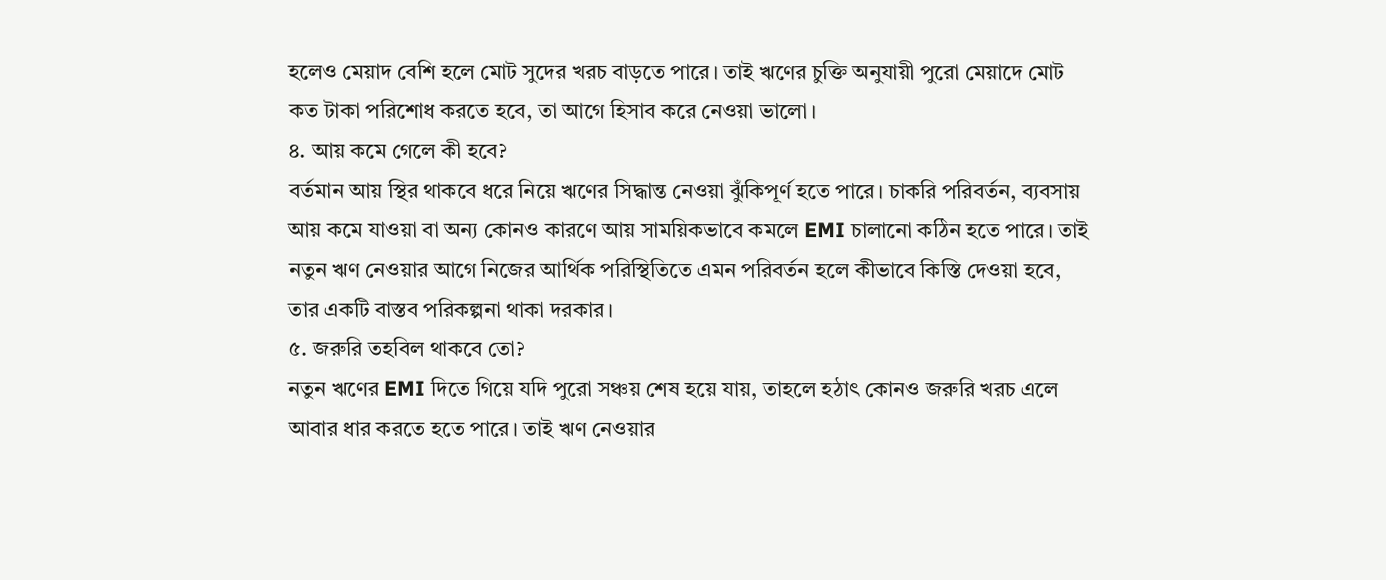হলেও মেয়াদ বেশি হলে মোট সুদের খরচ বাড়তে পারে। তাই ঋণের চুক্তি অনুযায়ী পুরো মেয়াদে মোট কত টাকা পরিশোধ করতে হবে, তা আগে হিসাব করে নেওয়া ভালো।
৪. আয় কমে গেলে কী হবে?
বর্তমান আয় স্থির থাকবে ধরে নিয়ে ঋণের সিদ্ধান্ত নেওয়া ঝুঁকিপূর্ণ হতে পারে। চাকরি পরিবর্তন, ব্যবসায় আয় কমে যাওয়া বা অন্য কোনও কারণে আয় সাময়িকভাবে কমলে EMI চালানো কঠিন হতে পারে। তাই নতুন ঋণ নেওয়ার আগে নিজের আর্থিক পরিস্থিতিতে এমন পরিবর্তন হলে কীভাবে কিস্তি দেওয়া হবে, তার একটি বাস্তব পরিকল্পনা থাকা দরকার।
৫. জরুরি তহবিল থাকবে তো?
নতুন ঋণের EMI দিতে গিয়ে যদি পুরো সঞ্চয় শেষ হয়ে যায়, তাহলে হঠাৎ কোনও জরুরি খরচ এলে আবার ধার করতে হতে পারে। তাই ঋণ নেওয়ার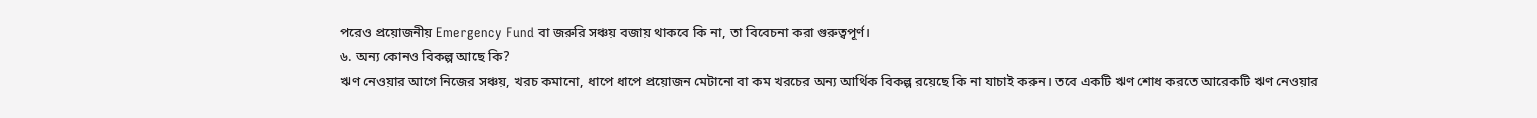পরেও প্রয়োজনীয় Emergency Fund বা জরুরি সঞ্চয় বজায় থাকবে কি না, তা বিবেচনা করা গুরুত্বপূর্ণ।
৬. অন্য কোনও বিকল্প আছে কি?
ঋণ নেওয়ার আগে নিজের সঞ্চয়, খরচ কমানো, ধাপে ধাপে প্রয়োজন মেটানো বা কম খরচের অন্য আর্থিক বিকল্প রয়েছে কি না যাচাই করুন। তবে একটি ঋণ শোধ করতে আরেকটি ঋণ নেওয়ার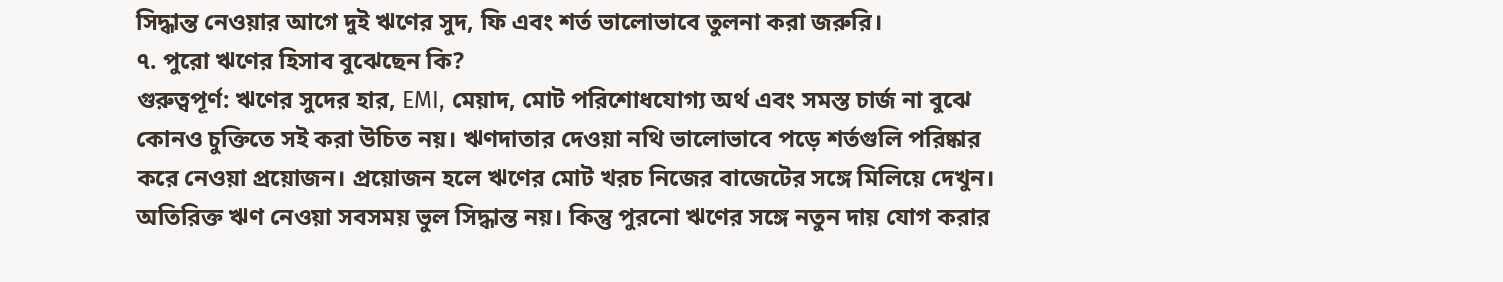সিদ্ধান্ত নেওয়ার আগে দুই ঋণের সুদ, ফি এবং শর্ত ভালোভাবে তুলনা করা জরুরি।
৭. পুরো ঋণের হিসাব বুঝেছেন কি?
গুরুত্বপূর্ণ: ঋণের সুদের হার, EMI, মেয়াদ, মোট পরিশোধযোগ্য অর্থ এবং সমস্ত চার্জ না বুঝে কোনও চুক্তিতে সই করা উচিত নয়। ঋণদাতার দেওয়া নথি ভালোভাবে পড়ে শর্তগুলি পরিষ্কার করে নেওয়া প্রয়োজন। প্রয়োজন হলে ঋণের মোট খরচ নিজের বাজেটের সঙ্গে মিলিয়ে দেখুন।
অতিরিক্ত ঋণ নেওয়া সবসময় ভুল সিদ্ধান্ত নয়। কিন্তু পুরনো ঋণের সঙ্গে নতুন দায় যোগ করার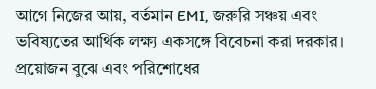আগে নিজের আয়, বর্তমান EMI, জরুরি সঞ্চয় এবং ভবিষ্যতের আর্থিক লক্ষ্য একসঙ্গে বিবেচনা করা দরকার। প্রয়োজন বুঝে এবং পরিশোধের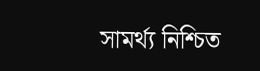সামর্থ্য নিশ্চিত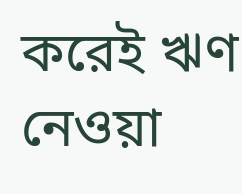করেই ঋণ নেওয়া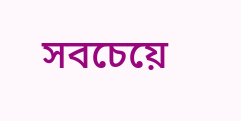সবচেয়ে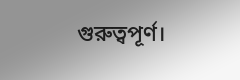গুরুত্বপূর্ণ।